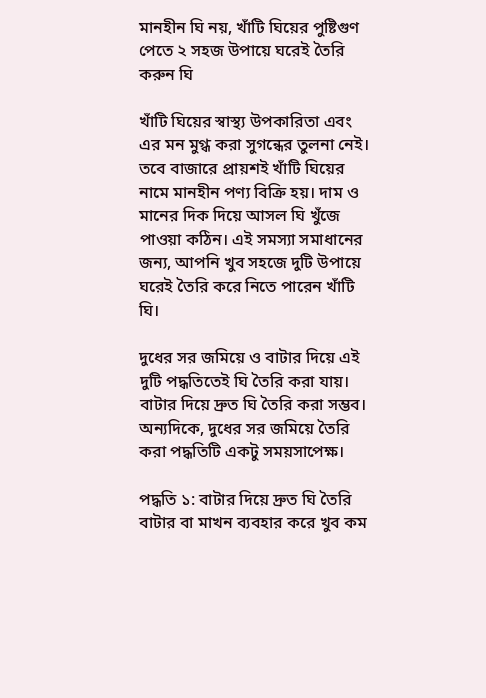মানহীন ঘি নয়, খাঁটি ঘিয়ের পুষ্টিগুণ পেতে ২ সহজ উপায়ে ঘরেই তৈরি করুন ঘি

খাঁটি ঘিয়ের স্বাস্থ্য উপকারিতা এবং এর মন মুগ্ধ করা সুগন্ধের তুলনা নেই। তবে বাজারে প্রায়শই খাঁটি ঘিয়ের নামে মানহীন পণ্য বিক্রি হয়। দাম ও মানের দিক দিয়ে আসল ঘি খুঁজে পাওয়া কঠিন। এই সমস্যা সমাধানের জন্য, আপনি খুব সহজে দুটি উপায়ে ঘরেই তৈরি করে নিতে পারেন খাঁটি ঘি।

দুধের সর জমিয়ে ও বাটার দিয়ে এই দুটি পদ্ধতিতেই ঘি তৈরি করা যায়। বাটার দিয়ে দ্রুত ঘি তৈরি করা সম্ভব। অন্যদিকে, দুধের সর জমিয়ে তৈরি করা পদ্ধতিটি একটু সময়সাপেক্ষ।

পদ্ধতি ১: বাটার দিয়ে দ্রুত ঘি তৈরি
বাটার বা মাখন ব্যবহার করে খুব কম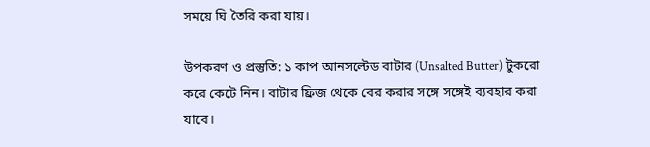সময়ে ঘি তৈরি করা যায়।

উপকরণ ও প্রস্তুতি: ১ কাপ আনসল্টেড বাটার (Unsalted Butter) টুকরো করে কেটে নিন। বাটার ফ্রিজ থেকে বের করার সঙ্গে সঙ্গেই ব্যবহার করা যাবে।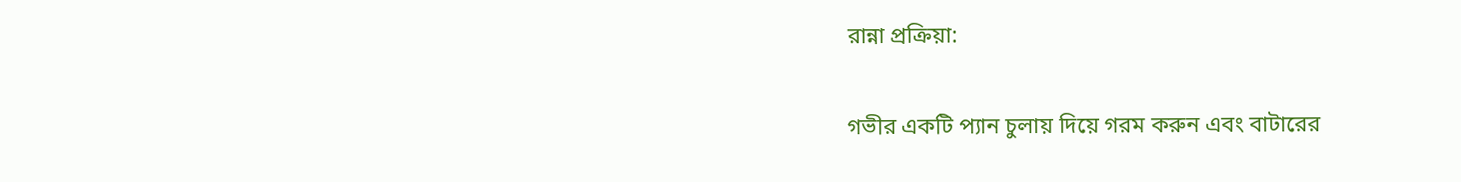রান্না প্রক্রিয়া:

গভীর একটি প্যান চুলায় দিয়ে গরম করুন এবং বাটারের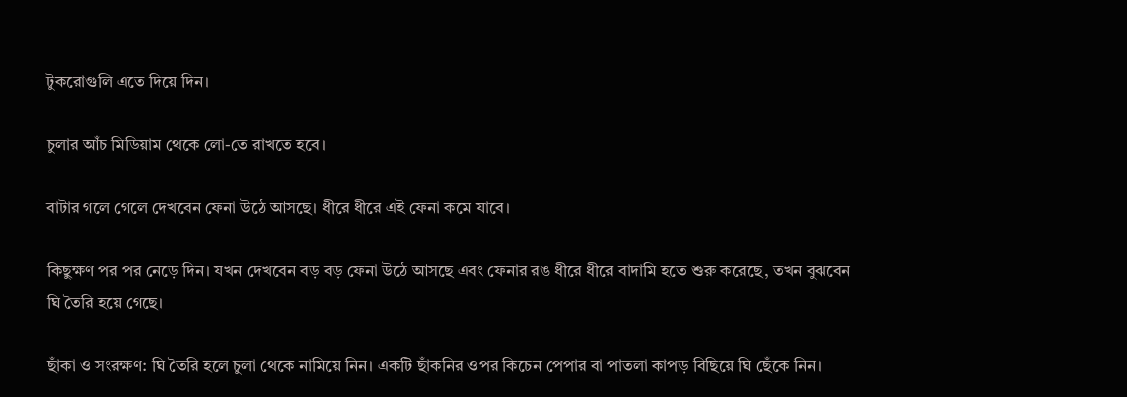টুকরোগুলি এতে দিয়ে দিন।

চুলার আঁচ মিডিয়াম থেকে লো-তে রাখতে হবে।

বাটার গলে গেলে দেখবেন ফেনা উঠে আসছে। ধীরে ধীরে এই ফেনা কমে যাবে।

কিছুক্ষণ পর পর নেড়ে দিন। যখন দেখবেন বড় বড় ফেনা উঠে আসছে এবং ফেনার রঙ ধীরে ধীরে বাদামি হতে শুরু করেছে, তখন বুঝবেন ঘি তৈরি হয়ে গেছে।

ছাঁকা ও সংরক্ষণ: ঘি তৈরি হলে চুলা থেকে নামিয়ে নিন। একটি ছাঁকনির ওপর কিচেন পেপার বা পাতলা কাপড় বিছিয়ে ঘি ছেঁকে নিন।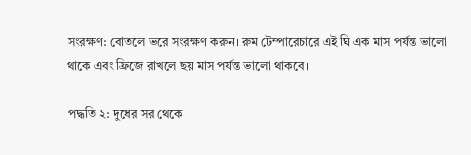সংরক্ষণ: বোতলে ভরে সংরক্ষণ করুন। রুম টেম্পারেচারে এই ঘি এক মাস পর্যন্ত ভালো থাকে এবং ফ্রিজে রাখলে ছয় মাস পর্যন্ত ভালো থাকবে।

পদ্ধতি ২: দুধের সর থেকে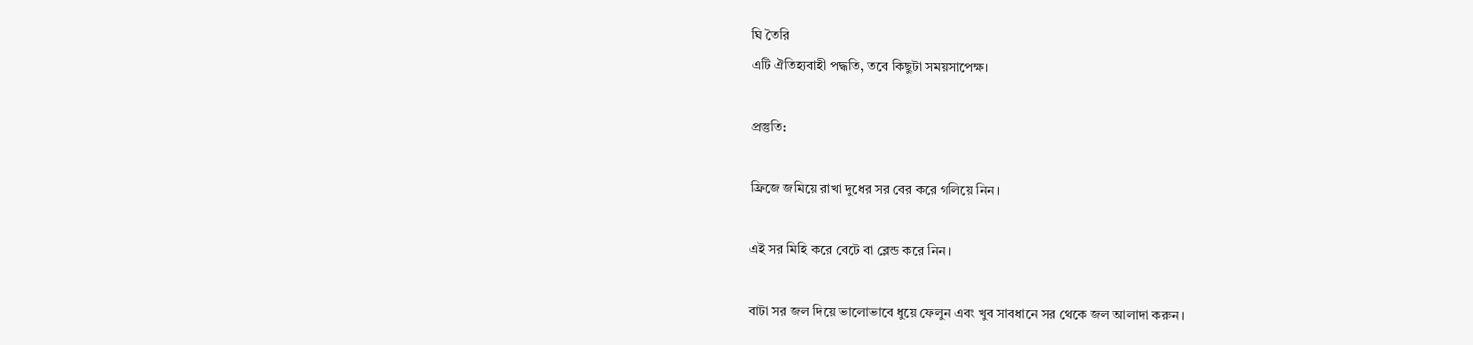ঘি তৈরি
এটি ঐতিহ্যবাহী পদ্ধতি, তবে কিছুটা সময়সাপেক্ষ।

প্রস্তুতি:

ফ্রিজে জমিয়ে রাখা দুধের সর বের করে গলিয়ে নিন।

এই সর মিহি করে বেটে বা ব্লেন্ড করে নিন।

বাটা সর জল দিয়ে ভালোভাবে ধুয়ে ফেলুন এবং খুব সাবধানে সর থেকে জল আলাদা করুন।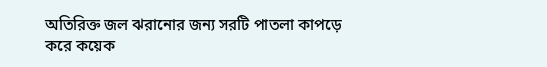অতিরিক্ত জল ঝরানোর জন্য সরটি পাতলা কাপড়ে করে কয়েক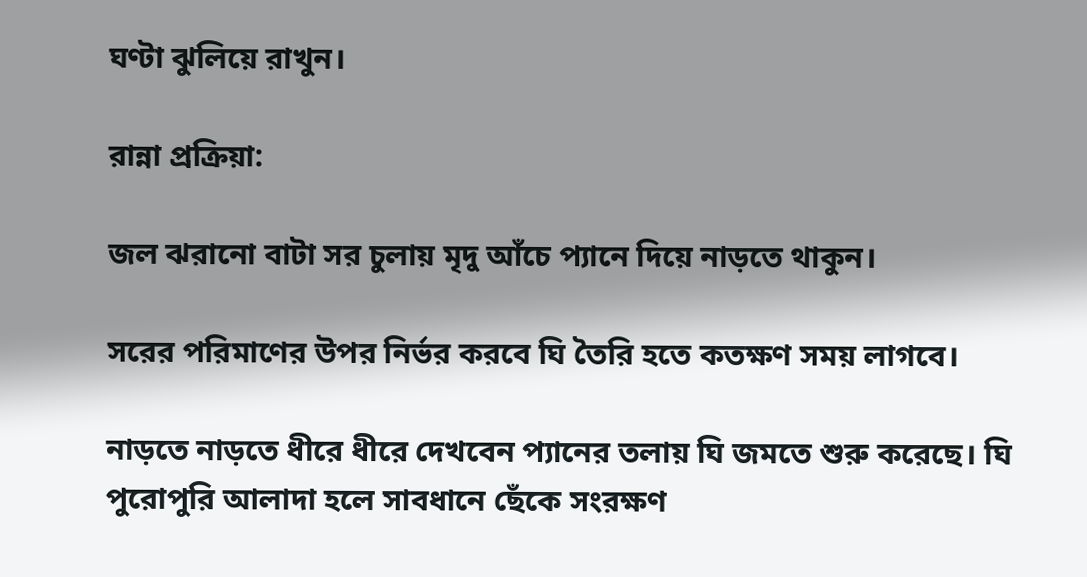ঘণ্টা ঝুলিয়ে রাখুন।

রান্না প্রক্রিয়া:

জল ঝরানো বাটা সর চুলায় মৃদু আঁচে প্যানে দিয়ে নাড়তে থাকুন।

সরের পরিমাণের উপর নির্ভর করবে ঘি তৈরি হতে কতক্ষণ সময় লাগবে।

নাড়তে নাড়তে ধীরে ধীরে দেখবেন প্যানের তলায় ঘি জমতে শুরু করেছে। ঘি পুরোপুরি আলাদা হলে সাবধানে ছেঁকে সংরক্ষণ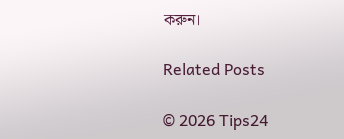করুন।

Related Posts

© 2026 Tips24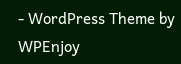- WordPress Theme by WPEnjoy